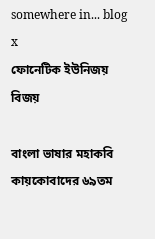somewhere in... blog
x
ফোনেটিক ইউনিজয় বিজয়

বাংলা ভাষার মহাকবি কায়কোবাদের ৬৯তম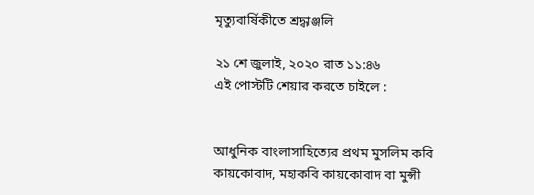মৃত্যুবার্ষিকীতে শ্রদ্ধাঞ্জলি

২১ শে জুলাই, ২০২০ রাত ১১:৪৬
এই পোস্টটি শেয়ার করতে চাইলে :


আধুনিক বাংলাসাহিত্যের প্রথম মুসলিম কবি কায়কোবাদ, মহাকবি কায়কোবাদ বা মুন্সী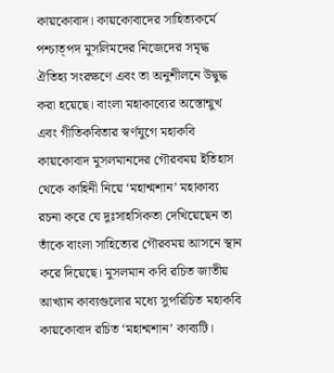কায়কোবাদ। কায়কোবাদের সাহিত্যকর্মে পশ্চাত্পদ মুসলিমদের নিজেদের সমৃদ্ধ ঐতিহ্য সংরক্ষণে এবং তা অনুশীলনে উদ্বুদ্ধ করা হয়েছে। বাংলা মহাকাব্যের অস্তোন্মুখ এবং গীতিকবিতার স্বর্ণযুগে মহাকবি কায়কোবাদ মুসলমানদের গৌরবময় ইতিহাস থেকে কাহিনী নিয়ে ‘মহাশ্মশান’ মহাকাব্য রচনা করে যে দুঃসাহসিকতা দেখিয়েছেন তা তাঁকে বাংলা সাহিত্যের গৌরবময় আসনে স্থান করে দিয়েছে। মুসলমান কবি রচিত জাতীয় আখ্যান কাব্যগুলোর মধ্যে সুপরিচিত মহাকবি কায়কোবাদ রচিত ‘মহাশ্মশান’ কাব্যটি।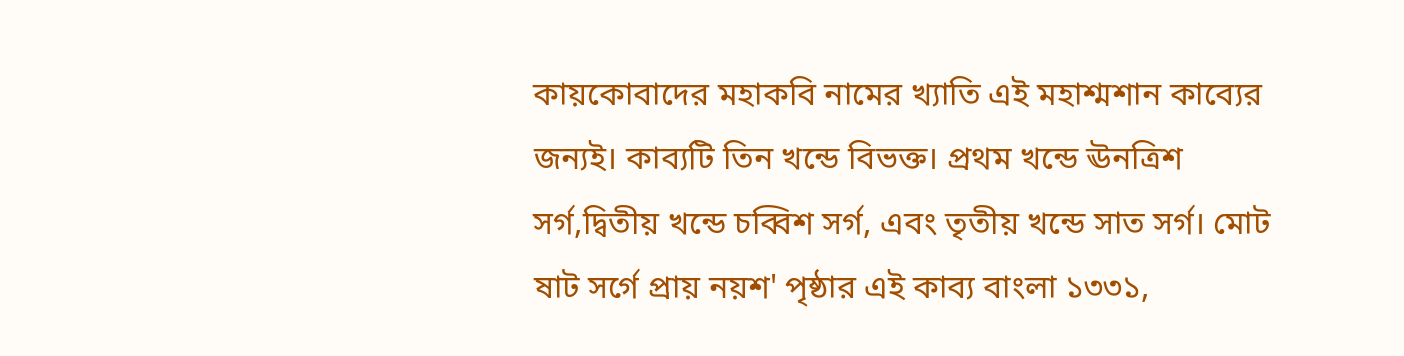কায়কোবাদের মহাকবি নামের খ্যাতি এই মহাশ্মশান কাব্যের জন্যই। কাব্যটি তিন খন্ডে বিভক্ত। প্রথম খন্ডে ঊনত্রিশ সর্গ,দ্বিতীয় খন্ডে চব্বিশ সর্গ, এবং তৃতীয় খন্ডে সাত সর্গ। মোট ষাট সর্গে প্রায় নয়শ' পৃষ্ঠার এই কাব্য বাংলা ১৩৩১,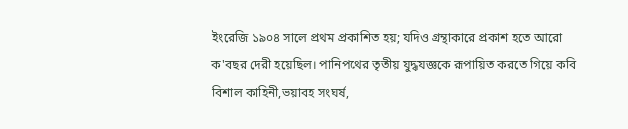ইংরেজি ১৯০৪ সালে প্রথম প্রকাশিত হয়; যদিও গ্রন্থাকারে প্রকাশ হতে আরো ক'বছর দেরী হয়েছিল। পানিপথের তৃতীয় যুদ্ধযজ্ঞকে রূপায়িত করতে গিয়ে কবি বিশাল কাহিনী,ভয়াবহ সংঘর্ষ,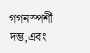গগনস্পর্শী দম্ভ,এবং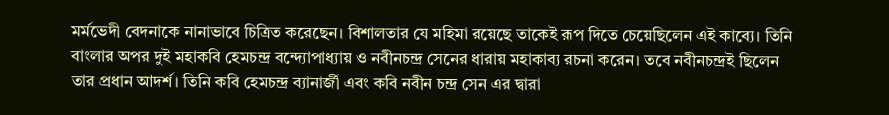মর্মভেদী বেদনাকে নানাভাবে চিত্রিত করেছেন। বিশালতার যে মহিমা রয়েছে তাকেই রূপ দিতে চেয়েছিলেন এই কাব্যে। তিনি বাংলার অপর দুই মহাকবি হেমচন্দ্র বন্দ্যোপাধ্যায় ও নবীনচন্দ্র সেনের ধারায় মহাকাব্য রচনা করেন। তবে নবীনচন্দ্রই ছিলেন তার প্রধান আদর্শ। তিনি কবি হেমচন্দ্র ব্যানার্জী এবং কবি নবীন চন্দ্র সেন এর দ্বারা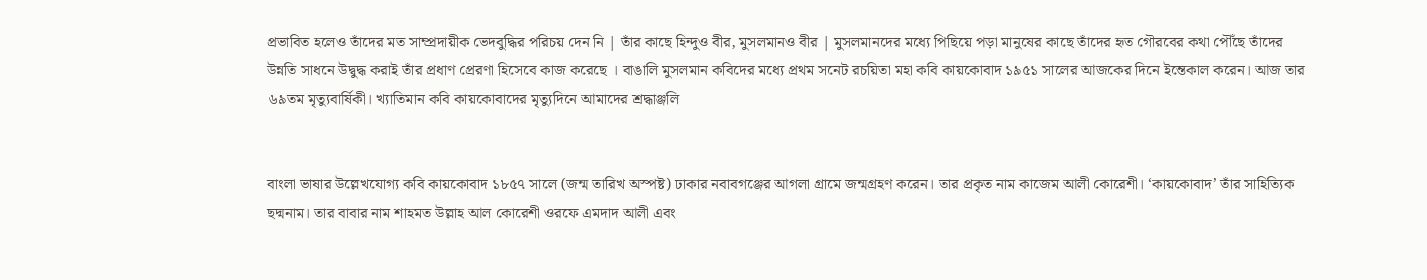প্রভাবিত হলেও তাঁদের মত সাম্প্রদায়ীক ভেদবুদ্ধির পরিচয় দেন নি | তাঁর কাছে হিন্দুও বীর, মুসলমানও বীর | মুসলমানদের মধ্যে পিছিয়ে পড়া মানুষের কাছে তাঁদের হৃত গৌরবের কথা পৌঁছে তাঁদের উন্নতি সাধনে উদ্বুদ্ধ করাই তাঁর প্রধাণ প্রেরণা হিসেবে কাজ করেছে । বাঙালি মুসলমান কবিদের মধ্যে প্রথম সনেট রচয়িতা মহা কবি কায়কোবাদ ১৯৫১ সালের আজকের দিনে ইন্তেকাল করেন। আজ তার ৬৯তম মৃত্যুবার্ষিকী। খ্যাতিমান কবি কায়কোবাদের মৃত্যুদিনে আমাদের শ্রদ্ধাঞ্জলি


বাংলা ভাষার উল্লেখযোগ্য কবি কায়কোবাদ ১৮৫৭ সালে (জন্ম তারিখ অস্পষ্ট) ঢাকার নবাবগঞ্জের আগলা গ্রামে জন্মগ্রহণ করেন। তার প্রকৃত নাম কাজেম আলী কোরেশী। ‘কায়কোবাদ’ তাঁর সাহিত্যিক ছদ্মনাম। তার বাবার নাম শাহমত উল্লাহ আল কোরেশী ওরফে এমদাদ আলী এবং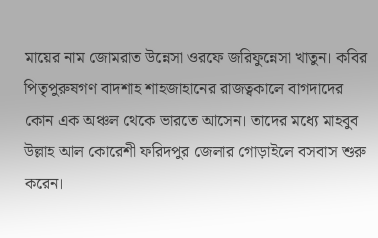মায়ের নাম জোমরাত উন্নেসা ওরফে জরিফুন্নেসা খাতুন। কবির পিতৃপুরুষগণ বাদশাহ শাহজাহানের রাজত্বকালে বাগদাদের কোন এক অঞ্চল থেকে ভারতে আসেন। তাদের মধ্যে মাহবুব উল্লাহ আল কোরেশী ফরিদপুর জেলার গোড়াইলে বসবাস শুরু করেন।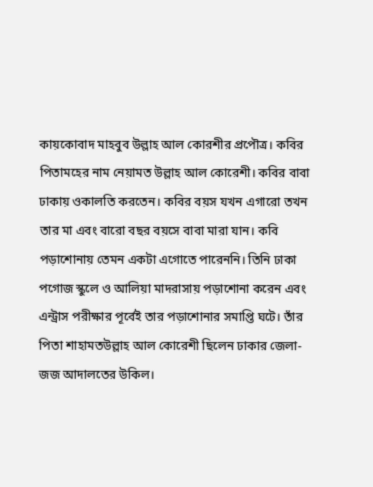কায়কোবাদ মাহবুব উল্লাহ আল কোরশীর প্রপৌত্র। কবির পিতামহের নাম নেয়ামত উল্লাহ আল কোরেশী। কবির বাবা ঢাকায় ওকালতি করতেন। কবির বয়স যখন এগারো তখন তার মা এবং বারো বছর বয়সে বাবা মারা যান। কবি পড়াশোনায় তেমন একটা এগোতে পারেননি। তিনি ঢাকা পগোজ স্কুলে ও আলিয়া মাদরাসায় পড়াশোনা করেন এবং এন্ট্রাস পরীক্ষার পূর্বেই তার পড়াশোনার সমাপ্তি ঘটে। তাঁর পিতা শাহামতউল্লাহ আল কোরেশী ছিলেন ঢাকার জেলা-জজ আদালতের উকিল।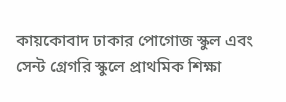কায়কোবাদ ঢাকার পোগোজ স্কুল এবং সেন্ট গ্রেগরি স্কুলে প্রাথমিক শিক্ষা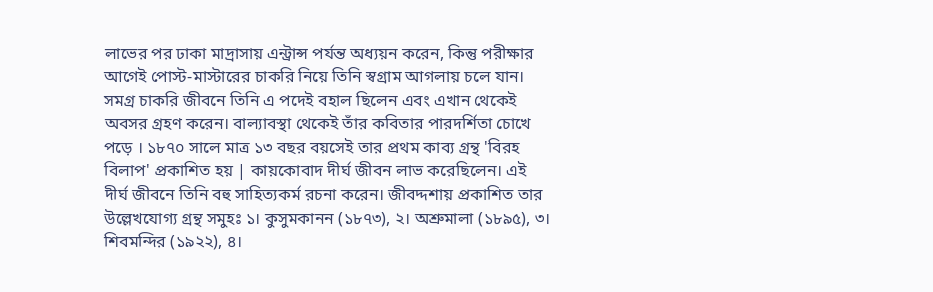লাভের পর ঢাকা মাদ্রাসায় এন্ট্রান্স পর্যন্ত অধ্যয়ন করেন, কিন্তু পরীক্ষার আগেই পোস্ট-মাস্টারের চাকরি নিয়ে তিনি স্বগ্রাম আগলায় চলে যান। সমগ্র চাকরি জীবনে তিনি এ পদেই বহাল ছিলেন এবং এখান থেকেই অবসর গ্রহণ করেন। বাল্যাবস্থা থেকেই তাঁর কবিতার পারদর্শিতা চোখে পড়ে । ১৮৭০ সালে মাত্র ১৩ বছর বয়সেই তার প্রথম কাব্য গ্রন্থ 'বিরহ বিলাপ' প্রকাশিত হয় | কায়কোবাদ দীর্ঘ জীবন লাভ করেছিলেন। এই দীর্ঘ জীবনে তিনি বহু সাহিত্যকর্ম রচনা করেন। জীবদ্দশায় প্রকাশিত তার উল্লেখযোগ্য গ্রন্থ সমুহঃ ১। কুসুমকানন (১৮৭৩), ২। অশ্রুমালা (১৮৯৫), ৩। শিবমন্দির (১৯২২), ৪।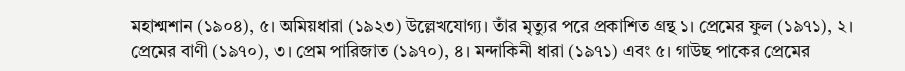মহাশ্মশান (১৯০৪), ৫। অমিয়ধারা (১৯২৩) উল্লেখযোগ্য। তাঁর মৃত্যুর পরে প্রকাশিত গ্রন্থ ১। প্রেমের ফুল (১৯৭১), ২। প্রেমের বাণী (১৯৭০), ৩। প্রেম পারিজাত (১৯৭০), ৪। মন্দাকিনী ধারা (১৯৭১) এবং ৫। গাউছ পাকের প্রেমের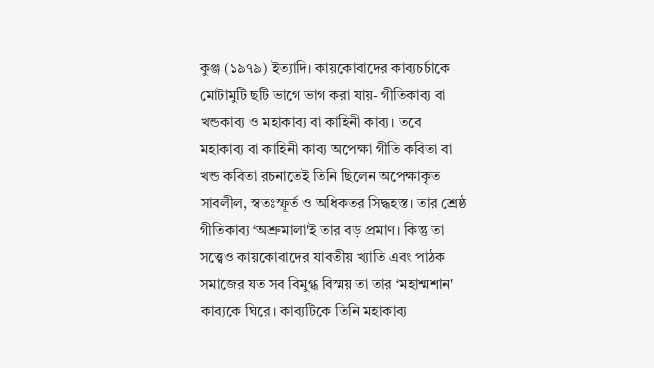কুঞ্জ (১৯৭৯) ইত্যাদি। কায়কোবাদের কাব্যচর্চাকে মোটামুটি ছটি ভাগে ভাগ করা যায়- গীতিকাব্য বা খন্ডকাব্য ও মহাকাব্য বা কাহিনী কাব্য। তবে মহাকাব্য বা কাহিনী কাব্য অপেক্ষা গীতি কবিতা বা খন্ড কবিতা রচনাতেই তিনি ছিলেন অপেক্ষাকৃত সাবলীল, স্বতঃস্ফূর্ত ও অধিকতর সিদ্ধহস্ত। তার শ্রেষ্ঠ গীতিকাব্য ‘অশ্রুমালা'ই তার বড় প্রমাণ। কিন্তু তা সত্ত্বেও কায়কোবাদের যাবতীয় খ্যাতি এবং পাঠক সমাজের যত সব বিমুগ্ধ বিস্ময় তা তার ‘মহাশ্মশান' কাব্যকে ঘিরে। কাব্যটিকে তিনি মহাকাব্য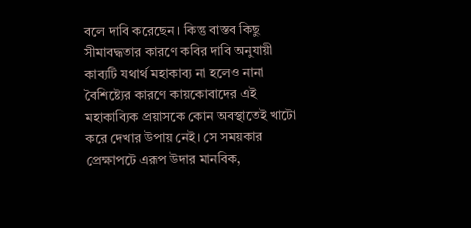বলে দাবি করেছেন। কিন্তু বাস্তব কিছু সীমাবদ্ধতার কারণে কবির দাবি অনুযায়ী কাব্যটি যথার্থ মহাকাব্য না হলেও নানা বৈশিষ্ট্যের কারণে কায়কোবাদের এই মহাকাব্যিক প্রয়াসকে কোন অবস্থাতেই খাটো করে দেখার উপায় নেই। সে সময়কার প্রেক্ষাপটে এরূপ উদার মানবিক,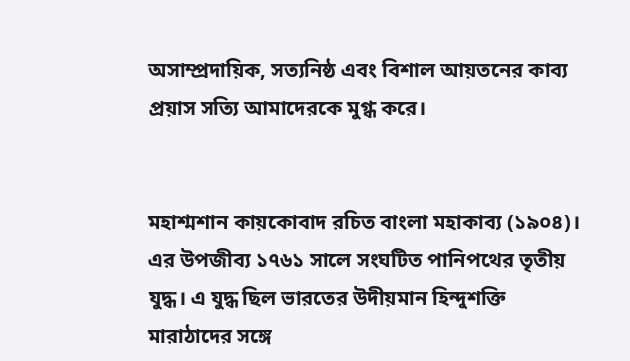অসাম্প্রদায়িক, সত্যনিষ্ঠ এবং বিশাল আয়তনের কাব্য প্রয়াস সত্যি আমাদেরকে মুগ্ধ করে।


মহাশ্মশান কায়কোবাদ রচিত বাংলা মহাকাব্য (১৯০৪)। এর উপজীব্য ১৭৬১ সালে সংঘটিত পানিপথের তৃতীয় যুদ্ধ। এ যুদ্ধ ছিল ভারতের উদীয়মান হিন্দুশক্তি মারাঠাদের সঙ্গে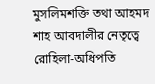মুসলিমশক্তি তথা আহমদ শাহ আবদালীর নেতৃত্বে রোহিলা-অধিপতি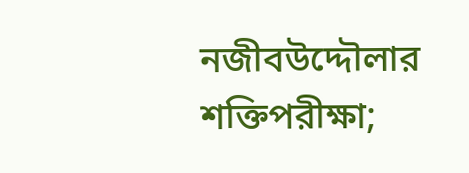নজীবউদ্দৌলার শক্তিপরীক্ষা;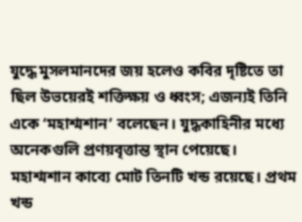যুদ্ধে মুসলমানদের জয় হলেও কবির দৃষ্টিতে তা ছিল উভয়েরই শক্তিক্ষয় ও ধ্বংস; এজন্যই তিনি একে ‘মহাশ্মশান’ বলেছেন। যুদ্ধকাহিনীর মধ্যে অনেকগুলি প্রণয়বৃত্তান্ত স্থান পেয়েছে। মহাশ্মশান কাব্যে মোট তিনটি খন্ড রয়েছে। প্রথম খন্ড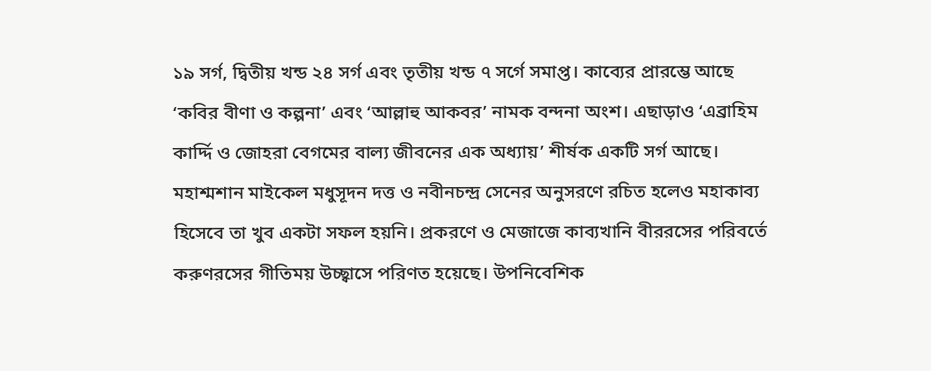১৯ সর্গ, দ্বিতীয় খন্ড ২৪ সর্গ এবং তৃতীয় খন্ড ৭ সর্গে সমাপ্ত। কাব্যের প্রারম্ভে আছে ‘কবির বীণা ও কল্পনা’ এবং ‘আল্লাহু আকবর’ নামক বন্দনা অংশ। এছাড়াও ‘এব্রাহিম কার্দ্দি ও জোহরা বেগমের বাল্য জীবনের এক অধ্যায়’ শীর্ষক একটি সর্গ আছে। মহাশ্মশান মাইকেল মধুসূদন দত্ত ও নবীনচন্দ্র সেনের অনুসরণে রচিত হলেও মহাকাব্য হিসেবে তা খুব একটা সফল হয়নি। প্রকরণে ও মেজাজে কাব্যখানি বীররসের পরিবর্তে করুণরসের গীতিময় উচ্ছ্বাসে পরিণত হয়েছে। উপনিবেশিক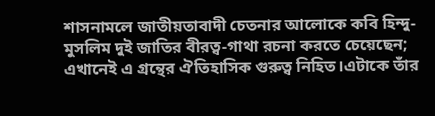শাসনামলে জাতীয়তাবাদী চেতনার আলোকে কবি হিন্দু-মুসলিম দুই জাতির বীরত্ব-গাথা রচনা করতে চেয়েছেন; এখানেই এ গ্রন্থের ঐতিহাসিক গুরুত্ব নিহিত।এটাকে তাঁর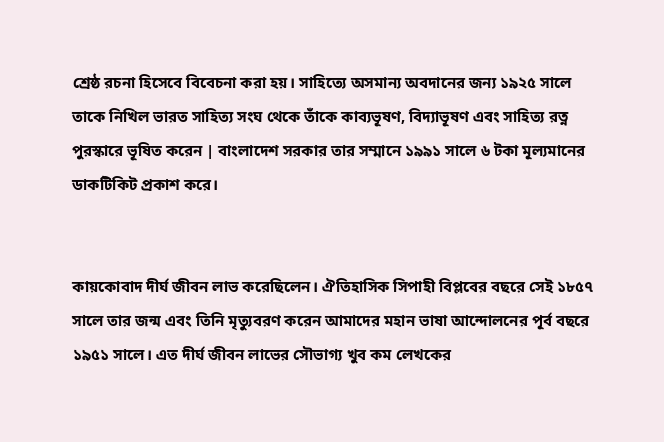শ্রেষ্ঠ রচনা হিসেবে বিবেচনা করা হয়। সাহিত্যে অসমান্য অবদানের জন্য ১৯২৫ সালে তাকে নিখিল ভারত সাহিত্য সংঘ থেকে তাঁকে কাব্যভূষণ, বিদ্যাভূষণ এবং সাহিত্য রত্ন পুরস্কারে ভূষিত করেন | বাংলাদেশ সরকার তার সম্মানে ১৯৯১ সালে ৬ টকা মূল্যমানের ডাকটিকিট প্রকাশ করে।


কায়কোবাদ দীর্ঘ জীবন লাভ করেছিলেন। ঐতিহাসিক সিপাহী বিপ্লবের বছরে সেই ১৮৫৭ সালে তার জন্ম এবং তিনি মৃত্যুবরণ করেন আমাদের মহান ভাষা আন্দোলনের পূর্ব বছরে ১৯৫১ সালে। এত দীর্ঘ জীবন লাভের সৌভাগ্য খুব কম লেখকের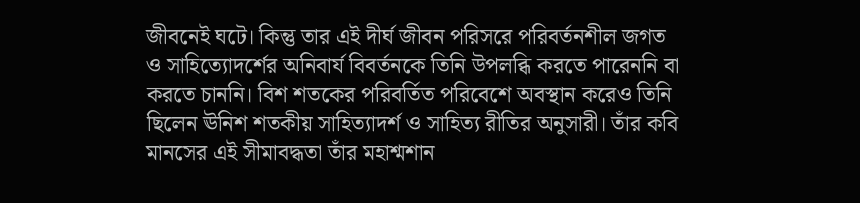জীবনেই ঘটে। কিন্তু তার এই দীর্ঘ জীবন পরিসরে পরিবর্তনশীল জগত ও সাহিত্যোদর্শের অনিবার্য বিবর্তনকে তিনি উপলব্ধি করতে পারেননি বা করতে চাননি। বিশ শতকের পরিবর্তিত পরিবেশে অবস্থান করেও তিনি ছিলেন ঊনিশ শতকীয় সাহিত্যাদর্শ ও সাহিত্য রীতির অনুসারী। তাঁর কবি মানসের এই সীমাবদ্ধতা তাঁর মহাশ্মশান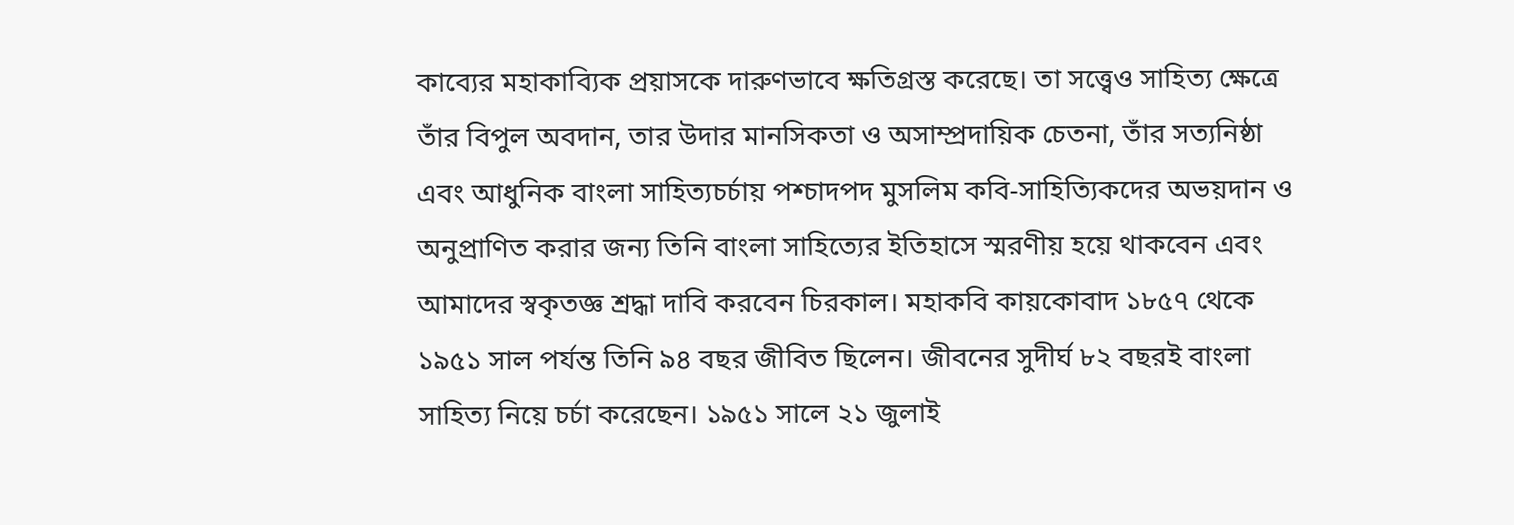কাব্যের মহাকাব্যিক প্রয়াসকে দারুণভাবে ক্ষতিগ্রস্ত করেছে। তা সত্ত্বেও সাহিত্য ক্ষেত্রে তাঁর বিপুল অবদান, তার উদার মানসিকতা ও অসাম্প্রদায়িক চেতনা, তাঁর সত্যনিষ্ঠা এবং আধুনিক বাংলা সাহিত্যচর্চায় পশ্চাদপদ মুসলিম কবি-সাহিত্যিকদের অভয়দান ও অনুপ্রাণিত করার জন্য তিনি বাংলা সাহিত্যের ইতিহাসে স্মরণীয় হয়ে থাকবেন এবং আমাদের স্বকৃতজ্ঞ শ্রদ্ধা দাবি করবেন চিরকাল। মহাকবি কায়কোবাদ ১৮৫৭ থেকে ১৯৫১ সাল পর্যন্ত তিনি ৯৪ বছর জীবিত ছিলেন। জীবনের সুদীর্ঘ ৮২ বছরই বাংলা সাহিত্য নিয়ে চর্চা করেছেন। ১৯৫১ সালে ২১ জুলাই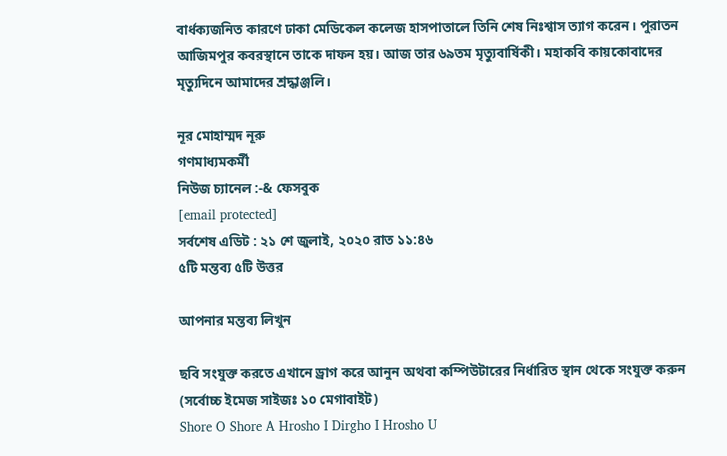বার্ধক্যজনিত কারণে ঢাকা মেডিকেল কলেজ হাসপাতালে তিনি শেষ নিঃশ্বাস ত্যাগ করেন। পুরাতন আজিমপুর কবরস্থানে তাকে দাফন হয়। আজ তার ৬৯তম মৃত্যুবার্ষিকী। মহাকবি কায়কোবাদের মৃত্যুদিনে আমাদের শ্রদ্ধাঞ্জলি।

নূর মোহাম্মদ নূরু
গণমাধ্যমকর্মী
নিউজ চ্যানেল :-& ফেসবুক
[email protected]
সর্বশেষ এডিট : ২১ শে জুলাই, ২০২০ রাত ১১:৪৬
৫টি মন্তব্য ৫টি উত্তর

আপনার মন্তব্য লিখুন

ছবি সংযুক্ত করতে এখানে ড্রাগ করে আনুন অথবা কম্পিউটারের নির্ধারিত স্থান থেকে সংযুক্ত করুন (সর্বোচ্চ ইমেজ সাইজঃ ১০ মেগাবাইট)
Shore O Shore A Hrosho I Dirgho I Hrosho U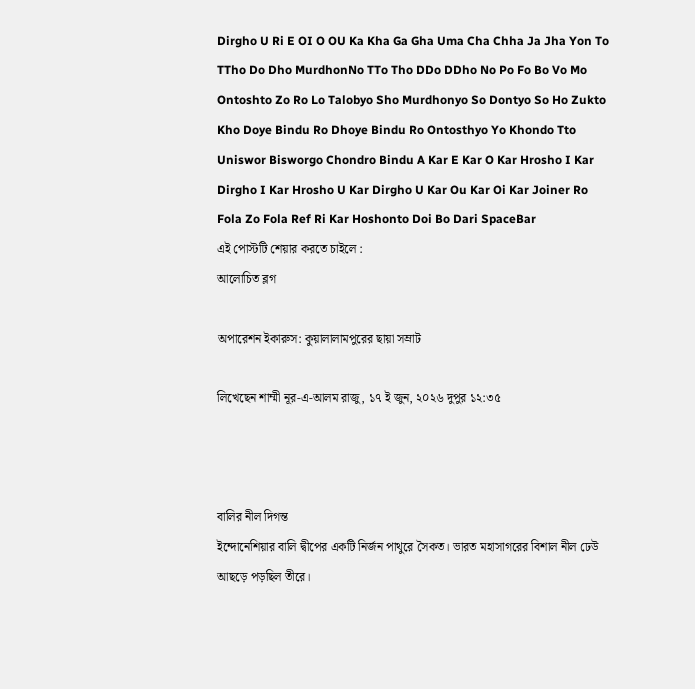Dirgho U Ri E OI O OU Ka Kha Ga Gha Uma Cha Chha Ja Jha Yon To TTho Do Dho MurdhonNo TTo Tho DDo DDho No Po Fo Bo Vo Mo Ontoshto Zo Ro Lo Talobyo Sho Murdhonyo So Dontyo So Ho Zukto Kho Doye Bindu Ro Dhoye Bindu Ro Ontosthyo Yo Khondo Tto Uniswor Bisworgo Chondro Bindu A Kar E Kar O Kar Hrosho I Kar Dirgho I Kar Hrosho U Kar Dirgho U Kar Ou Kar Oi Kar Joiner Ro Fola Zo Fola Ref Ri Kar Hoshonto Doi Bo Dari SpaceBar
এই পোস্টটি শেয়ার করতে চাইলে :
আলোচিত ব্লগ

অপারেশন ইকারুস: কুয়ালালামপুরের ছায়া সম্রাট

লিখেছেন শাম্মী নূর-এ-আলম রাজু, ১৭ ই জুন, ২০২৬ দুপুর ১২:৩৫



বালির নীল দিগন্ত
ইন্দোনেশিয়ার বালি দ্বীপের একটি নির্জন পাথুরে সৈকত। ভারত মহাসাগরের বিশাল নীল ঢেউ আছড়ে পড়ছিল তীরে।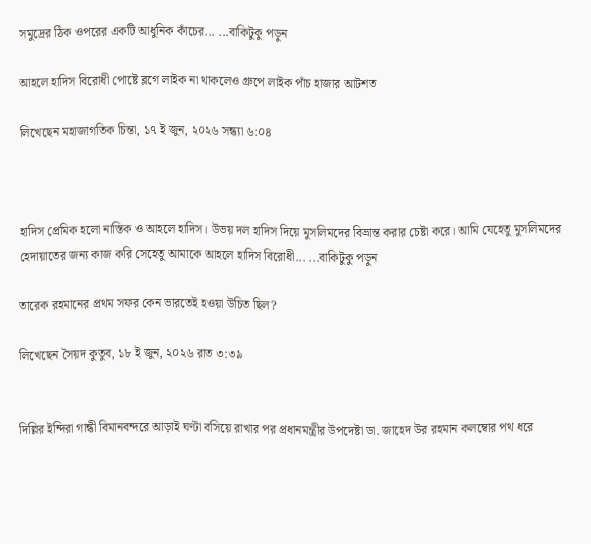সমুদ্রের ঠিক ওপরের একটি আধুনিক কাঁচের... ...বাকিটুকু পড়ুন

আহলে হাদিস বিরোধী পোষ্টে ব্লগে লাইক না থাকলেও গ্রুপে লাইক পাঁচ হাজার আটশত

লিখেছেন মহাজাগতিক চিন্তা, ১৭ ই জুন, ২০২৬ সন্ধ্যা ৬:০৪



হাদিস প্রেমিক হলো নাস্তিক ও আহলে হাদিস। উভয় দল হাদিস দিয়ে মুসলিমদের বিভ্রান্ত করার চেষ্টা করে। আমি যেহেতু মুসলিমদের হেদায়াতের জন্য কাজ করি সেহেতু আমাকে আহলে হাদিস বিরোধী... ...বাকিটুকু পড়ুন

তারেক রহমানের প্রথম সফর কেন ভারতেই হওয়া উচিত ছিল?

লিখেছেন সৈয়দ কুতুব, ১৮ ই জুন, ২০২৬ রাত ৩:৩৯


দিল্লির ইন্দিরা গান্ধী বিমানবন্দরে আড়াই ঘণ্টা বসিয়ে রাখার পর প্রধানমন্ত্রীর উপদেষ্টা ডা. জাহেদ উর রহমান কলম্বোর পথ ধরে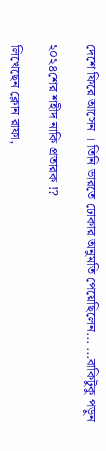দেশে ফিরে আসেন । তিনি ভারতে ঢোকার অনুমতি পেয়েছিলেন... ...বাকিটুকু পড়ুন

২০২৪শের শহীদ নাকি প্রতারক ⁉

লিখেছেন ক্লোন রাফা,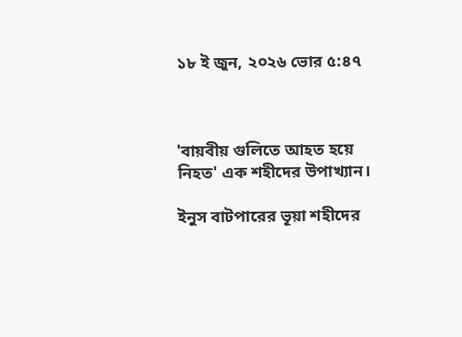১৮ ই জুন, ২০২৬ ভোর ৫:৪৭



'বায়বীয় গুলিতে আহত হয়ে নিহত' এক শহীদের উপাখ্যান।

ইনুস বাটপারের ভূয়া শহীদের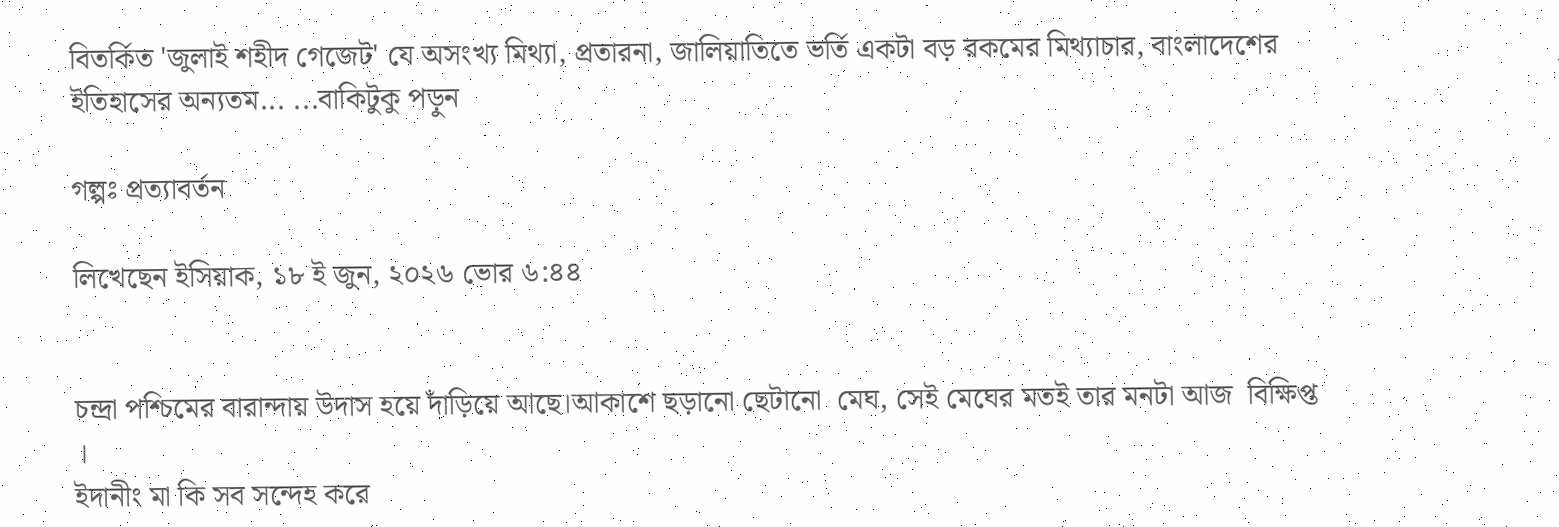বিতর্কিত 'জুলাই শহীদ গেজেট' যে অসংখ্য মিথ্যা, প্রতারনা, জালিয়াতিতে ভর্তি একটা বড় রকমের মিথ্যাচার, বাংলাদেশের ইতিহাসের অন্যতম... ...বাকিটুকু পড়ুন

গল্পঃ প্রত্যাবর্তন

লিখেছেন ইসিয়াক, ১৮ ই জুন, ২০২৬ ভোর ৬:৪৪


চন্দ্রা পশ্চিমের বারান্দায় উদাস হয়ে দাঁড়িয়ে আছে।আকাশে ছড়ানো ছেটানো  মেঘ, সেই মেঘের মতই তার মনটা আজ  বিক্ষিপ্ত ।
ইদানীং মা কি সব সন্দেহ করে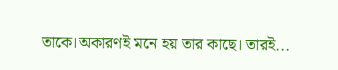তাকে।অকারণই মনে হয় তার কাছে। তারই...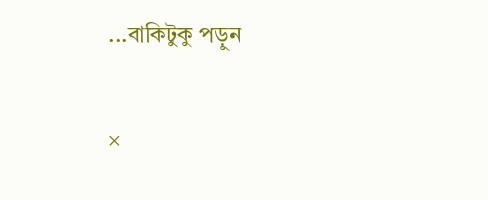...বাকিটুকু পড়ুন

×